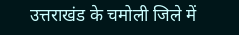उत्तराखंड के चमोली जिले में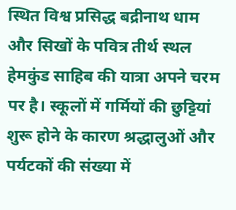स्थित विश्व प्रसिद्ध बद्रीनाथ धाम और सिखों के पवित्र तीर्थ स्थल हेमकुंड साहिब की यात्रा अपने चरम पर है। स्कूलों में गर्मियों की छुट्टियां शुरू होने के कारण श्रद्धालुओं और पर्यटकों की संख्या में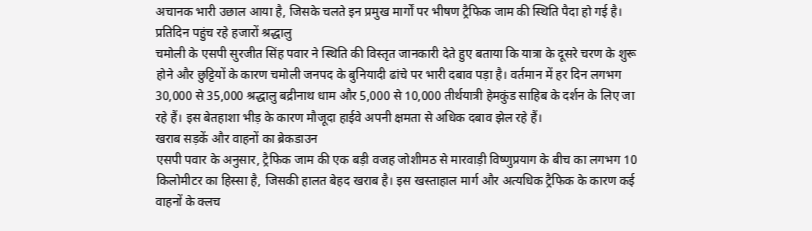अचानक भारी उछाल आया है, जिसके चलते इन प्रमुख मार्गों पर भीषण ट्रैफिक जाम की स्थिति पैदा हो गई है।
प्रतिदिन पहुंच रहे हजारों श्रद्धालु
चमोली के एसपी सुरजीत सिंह पवार ने स्थिति की विस्तृत जानकारी देते हुए बताया कि यात्रा के दूसरे चरण के शुरू होने और छुट्टियों के कारण चमोली जनपद के बुनियादी ढांचे पर भारी दबाव पड़ा है। वर्तमान में हर दिन लगभग 30,000 से 35,000 श्रद्धालु बद्रीनाथ धाम और 5,000 से 10,000 तीर्थयात्री हेमकुंड साहिब के दर्शन के लिए जा रहे हैं। इस बेतहाशा भीड़ के कारण मौजूदा हाईवे अपनी क्षमता से अधिक दबाव झेल रहे हैं।
खराब सड़कें और वाहनों का ब्रेकडाउन
एसपी पवार के अनुसार, ट्रैफिक जाम की एक बड़ी वजह जोशीमठ से मारवाड़ी विष्णुप्रयाग के बीच का लगभग 10 किलोमीटर का हिस्सा है, जिसकी हालत बेहद खराब है। इस खस्ताहाल मार्ग और अत्यधिक ट्रैफिक के कारण कई वाहनों के क्लच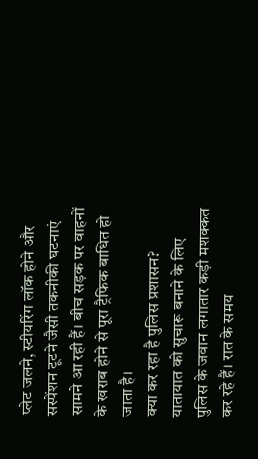प्लेट जलने, स्टीयरिंग लॉक होने और सस्पेंशन टूटने जैसी तकनीकी घटनाएं सामने आ रही हैं। बीच सड़क पर वाहनों के खराब होने से पूरा ट्रैफिक बाधित हो जाता है।
क्या कर रहा है पुलिस प्रशासन?
यातायात को सुचारू बनाने के लिए पुलिस के जवान लगातार कड़ी मशक्कत कर रहे हैं। रात के समय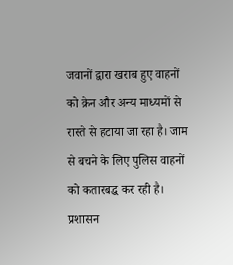जवानों द्वारा खराब हुए वाहनों को क्रेन और अन्य माध्यमों से रास्ते से हटाया जा रहा है। जाम से बचने के लिए पुलिस वाहनों को कतारबद्ध कर रही है। प्रशासन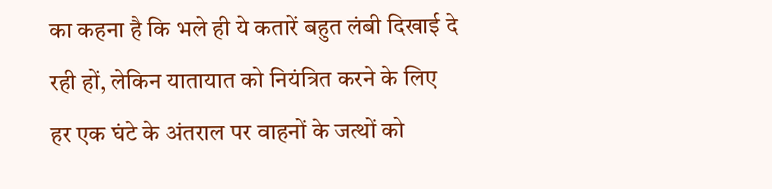का कहना है कि भले ही ये कतारें बहुत लंबी दिखाई दे रही हों, लेकिन यातायात को नियंत्रित करने के लिए हर एक घंटे के अंतराल पर वाहनों के जत्थों को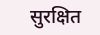सुरक्षित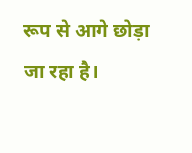रूप से आगे छोड़ा जा रहा है।